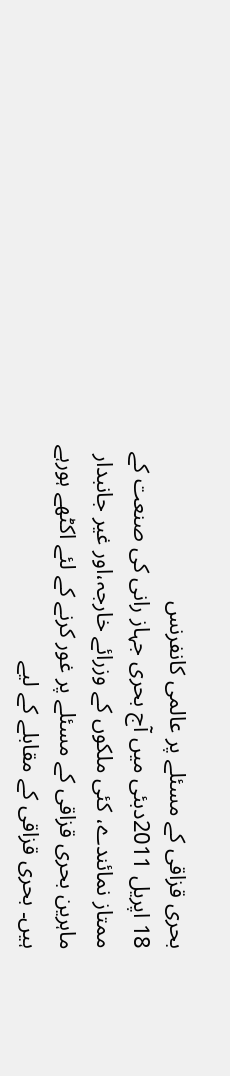بحری قزاقی کے مسئلے پر عالمی کانفرنس
18 اپریل 2011دبئی ميں آج بحری جہاز رانی کی صنعت کے ممتاز نمائندے، کئی ملکوں کے وزرائے خارجہ،اور غير جانبدار ماہرين بحری قزاقی کے مسئلے پر غور کرنے کے لئے اکٹھے ہورہے ہيں۔ بحری قزاقی کے مقابلے کے ليے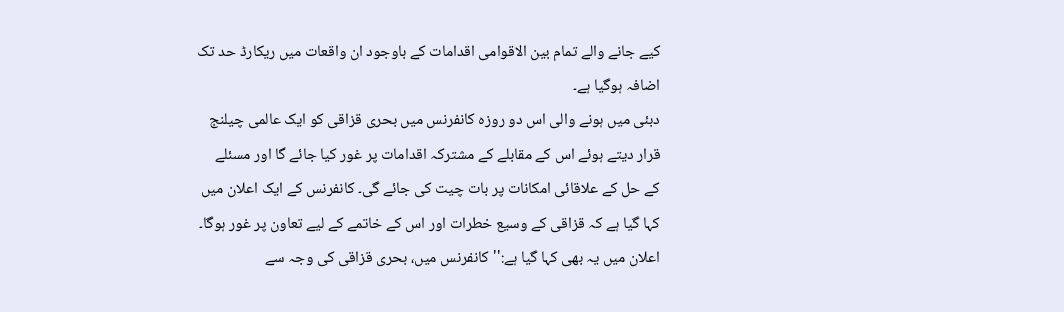کيے جانے والے تمام بين الاقوامی اقدامات کے باوجود ان واقعات ميں ريکارڈ حد تک اضافہ ہوگيا ہے۔
دبئی ميں ہونے والی اس دو روزہ کانفرنس ميں بحری قزاقی کو ايک عالمی چيلنج قرار ديتے ہوئے اس کے مقابلے کے مشترکہ اقدامات پر غور کيا جائے گا اور مسئلے کے حل کے علاقائی امکانات پر بات چيت کی جائے گی۔ کانفرنس کے ايک اعلان ميں کہا گيا ہے کہ قزاقی کے وسيع خطرات اور اس کے خاتمے کے ليے تعاون پر غور ہوگا۔ اعلان ميں يہ بھی کہا گيا ہے:''کانفرنس ميں، بحری قزاقی کی وجہ سے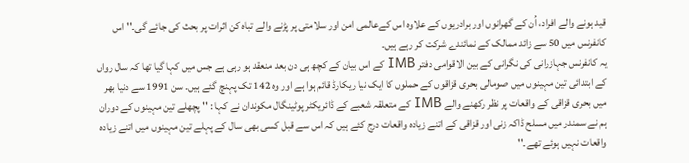قيد ہونے والے افراد، اُن کے گھرانوں اور برادريوں کے علاوہ اس کےعالمی امن اور سلامتی پر پڑنے والے تباہ کن اثرات پر بحث کی جائے گی۔'' اس کانفرنس ميں 50 سے زائد ممالک کے نمائندے شرکت کر رہے ہيں۔
يہ کانفرنس جہازرانی کی نگرانی کے بين الاقوامی دفتر IMB کے اس بيان کے کچھ ہی دن بعد منعقد ہو رہی ہے جس ميں کہا گيا تھا کہ سال رواں کے ابتدائی تين مہينوں ميں صومالی بحری قزاقوں کے حملوں کا ايک نيا ريکارڈ قائم ہوا ہے اور وہ 142 تک پہنچ گئے ہيں۔ سن 1991 سے دنيا بھر ميں بحری قزاقی کے واقعات پر نظر رکھنے والے IMB کے متعلقہ شعبے کے ڈائريکٹر پوٹينگال مکوندان نے کہا : '' پچھلے تين مہينوں کے دوران ہم نے سمندر ميں مسلح ڈاکہ زنی اور قزاقی کے اتنے زيادہ واقعات درج کئے ہيں کہ اس سے قبل کسی بھی سال کے پہلے تين مہينوں ميں اتنے زيادہ واقعات نہيں ہوئے تھے۔''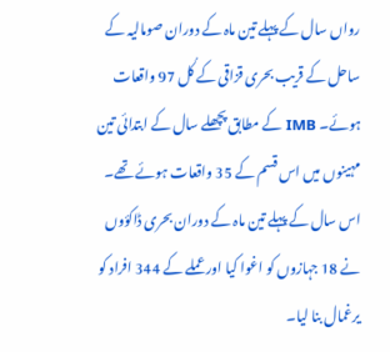رواں سال کے پہلے تين ماہ کے دوران صوماليہ کے ساحل کے قريب بحری قزاقی کے کُل 97 واقعات ہوئے۔ IMB کے مطابق پچھلے سال کے ابتدائی تين مہينوں ميں اس قسم کے 35 واقعات ہوئے تھے۔ اس سال کے پہلے تين ماہ کے دوران بحری ڈاکؤوں نے 18 جہازوں کو اغوا کيا اور عملے کے 344 افراد کو يرغمال بنا ليا۔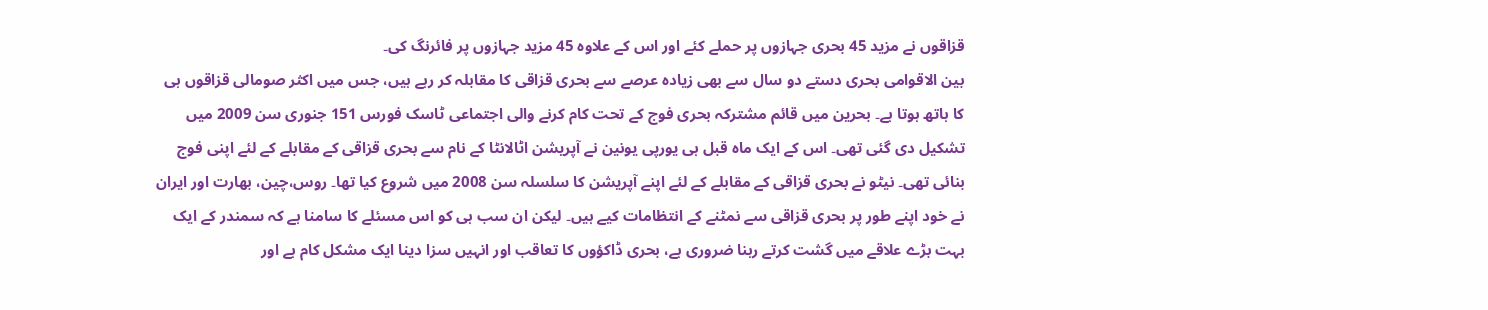قزاقوں نے مزيد 45 بحری جہازوں پر حملے کئے اور اس کے علاوہ 45 مزيد جہازوں پر فائرنگ کی۔
بين الاقوامی بحری دستے دو سال سے بھی زيادہ عرصے سے بحری قزاقی کا مقابلہ کر رہے ہيں، جس ميں اکثر صومالی قزاقوں ہی کا ہاتھ ہوتا ہے۔ بحرين ميں قائم مشترکہ بحری فوج کے تحت کام کرنے والی اجتماعی ٹاسک فورس 151 جنوری سن 2009 ميں تشکيل دی گئی تھی۔ اس کے ايک ماہ قبل ہی يورپی يونين نے آپريشن اٹالانٹا کے نام سے بحری قزاقی کے مقابلے کے لئے اپنی فوج بنائی تھی۔ نيٹو نے بحری قزاقی کے مقابلے کے لئے اپنے آپريشن کا سلسلہ سن 2008 ميں شروع کيا تھا۔ روس،چين، بھارت اور ايران نے خود اپنے طور پر بحری قزاقی سے نمٹنے کے انتظامات کيے ہيں۔ ليکن ان سب ہی کو اس مسئلے کا سامنا ہے کہ سمندر کے ايک بہت بڑے علاقے ميں گشت کرتے رہنا ضروری ہے، بحری ڈاکؤوں کا تعاقب اور انہيں سزا دينا ايک مشکل کام ہے اور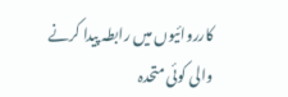کارروائيوں ميں رابطہ پيدا کرنے والی کوئی متحدہ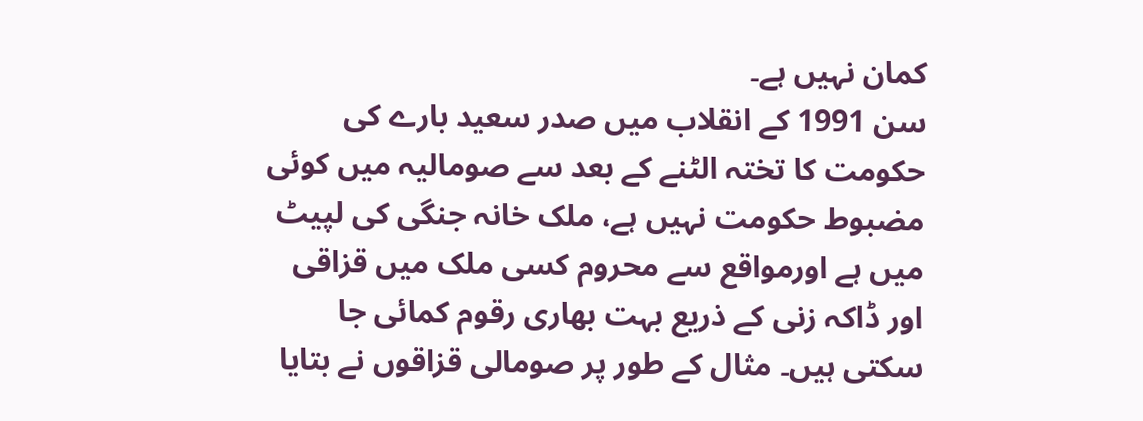کمان نہيں ہے۔
سن 1991 کے انقلاب ميں صدر سعيد بارے کی حکومت کا تختہ الٹنے کے بعد سے صوماليہ ميں کوئی مضبوط حکومت نہيں ہے، ملک خانہ جنگی کی لپيٹ ميں ہے اورمواقع سے محروم کسی ملک ميں قزاقی اور ڈاکہ زنی کے ذريع بہت بھاری رقوم کمائی جا سکتی ہيں۔ مثال کے طور پر صومالی قزاقوں نے بتايا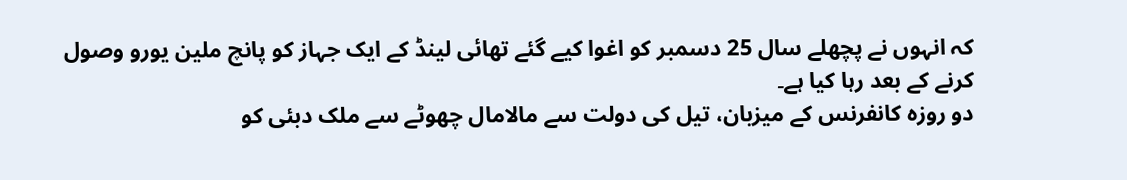کہ انہوں نے پچھلے سال 25 دسمبر کو اغوا کيے گئے تھائی لينڈ کے ايک جہاز کو پانچ ملين يورو وصول کرنے کے بعد رہا کيا ہے۔
دو روزہ کانفرنس کے ميزبان، تيل کی دولت سے مالامال چھوٹے سے ملک دبئی کو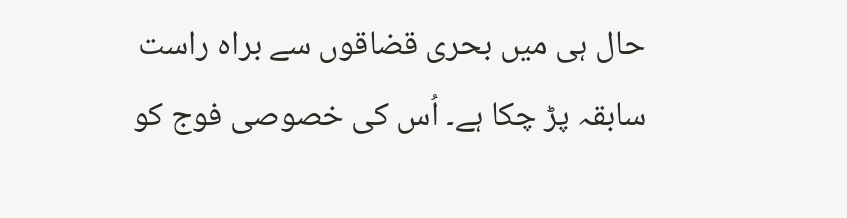حال ہی ميں بحری قضاقوں سے براہ راست سابقہ پڑ چکا ہے۔ اُس کی خصوصی فوج کو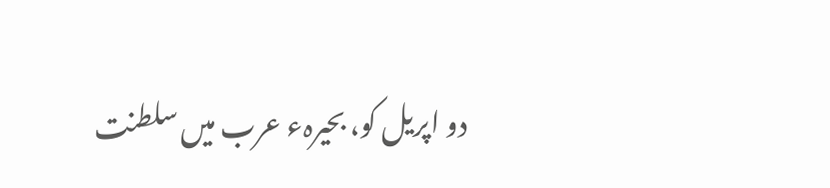دو اپريل کو، بحيرہء عرب ميں سلطنت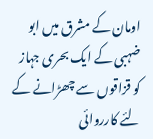اومان کے مشرق ميں ابو ضہبی کے ايک بحری جہاز کو قزاقوں سے چھڑانے کے لئے کارروائی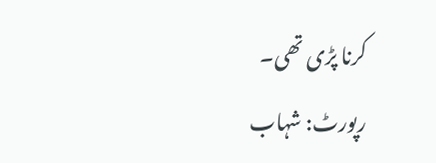کرنا پڑی تھی۔
رپورٹ: شہاب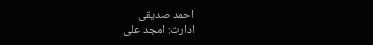احمد صديقی
ادارت: امجد علی